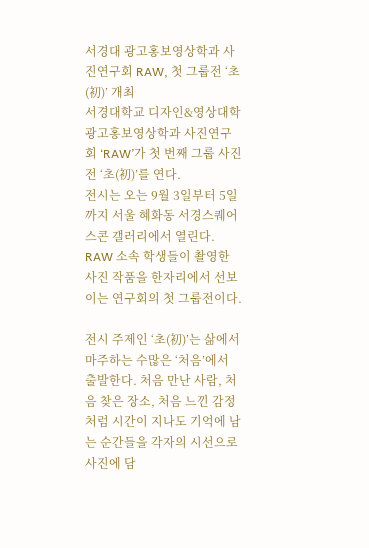서경대 광고홍보영상학과 사진연구회 RAW, 첫 그룹전 ‘초(初)’ 개최
서경대학교 디자인&영상대학 광고홍보영상학과 사진연구회 ‘RAW’가 첫 번째 그룹 사진전 ‘초(初)’를 연다.
전시는 오는 9월 3일부터 5일까지 서울 혜화동 서경스퀘어 스콘 갤러리에서 열린다. RAW 소속 학생들이 촬영한 사진 작품을 한자리에서 선보이는 연구회의 첫 그룹전이다.

전시 주제인 ‘초(初)’는 삶에서 마주하는 수많은 ‘처음’에서 출발한다. 처음 만난 사람, 처음 찾은 장소, 처음 느낀 감정처럼 시간이 지나도 기억에 남는 순간들을 각자의 시선으로 사진에 담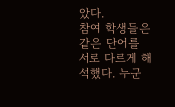았다.
참여 학생들은 같은 단어를 서로 다르게 해석했다. 누군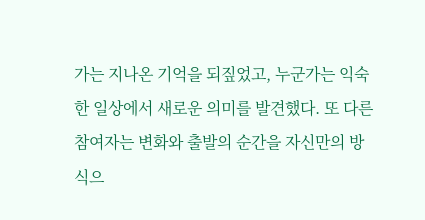가는 지나온 기억을 되짚었고, 누군가는 익숙한 일상에서 새로운 의미를 발견했다. 또 다른 참여자는 변화와 출발의 순간을 자신만의 방식으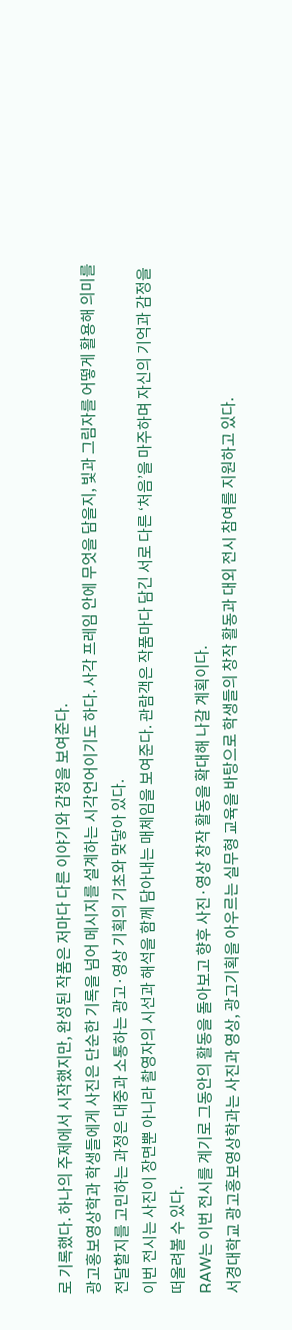로 기록했다. 하나의 주제에서 시작했지만, 완성된 작품은 저마다 다른 이야기와 감정을 보여준다.
광고홍보영상학과 학생들에게 사진은 단순한 기록을 넘어 메시지를 설계하는 시각언어이기도 하다. 사각 프레임 안에 무엇을 담을지, 빛과 그림자를 어떻게 활용해 의미를 전달할지를 고민하는 과정은 대중과 소통하는 광고·영상 기획의 기초와 맞닿아 있다.
이번 전시는 사진이 장면뿐 아니라 촬영자의 시선과 해석을 함께 담아내는 매체임을 보여준다. 관람객은 작품마다 담긴 서로 다른 ‘처음’을 마주하며 자신의 기억과 감정을 떠올려볼 수 있다.
RAW는 이번 전시를 계기로 그동안의 활동을 돌아보고 향후 사진·영상 창작 활동을 확대해 나갈 계획이다.
서경대학교 광고홍보영상학과는 사진과 영상, 광고기획을 아우르는 실무형 교육을 바탕으로 학생들의 창작 활동과 대외 전시 참여를 지원하고 있다.